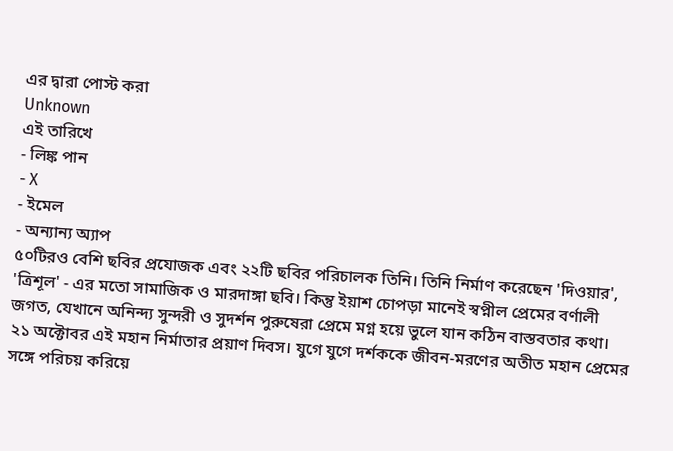এর দ্বারা পোস্ট করা
Unknown
এই তারিখে
- লিঙ্ক পান
- X
- ইমেল
- অন্যান্য অ্যাপ
৫০টিরও বেশি ছবির প্রযোজক এবং ২২টি ছবির পরিচালক তিনি। তিনি নির্মাণ করেছেন 'দিওয়ার', 'ত্রিশূল' - এর মতো সামাজিক ও মারদাঙ্গা ছবি। কিন্তু ইয়াশ চোপড়া মানেই স্বপ্নীল প্রেমের বর্ণালী জগত, যেখানে অনিন্দ্য সুন্দরী ও সুদর্শন পুরুষেরা প্রেমে মগ্ন হয়ে ভুলে যান কঠিন বাস্তবতার কথা।
২১ অক্টোবর এই মহান নির্মাতার প্রয়াণ দিবস। যুগে যুগে দর্শককে জীবন-মরণের অতীত মহান প্রেমের সঙ্গে পরিচয় করিয়ে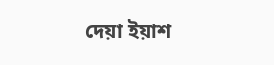দেয়া ইয়াশ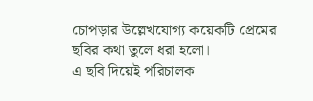চোপড়ার উল্লেখযোগ্য কয়েকটি প্রেমের ছবির কথা তুলে ধরা হলো।
এ ছবি দিয়েই পরিচালক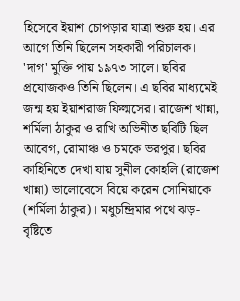হিসেবে ইয়াশ চোপড়ার যাত্রা শুরু হয়। এর আগে তিনি ছিলেন সহকারী পরিচালক। 'দাগ' মুক্তি পায় ১৯৭৩ সালে। ছবির প্রযোজকও তিনি ছিলেন। এ ছবির মাধ্যমেই জন্ম হয় ইয়াশরাজ ফিল্মসের। রাজেশ খান্না, শর্মিলা ঠাকুর ও রাখি অভিনীত ছবিটি ছিল আবেগ, রোমাঞ্চ ও চমকে ভরপুর। ছবির কাহিনিতে দেখা যায় সুনীল কোহলি (রাজেশ খান্না) ভালোবেসে বিয়ে করেন সোনিয়াকে (শর্মিলা ঠাকুর)। মধুচন্দ্রিমার পথে ঝড়-বৃষ্টিতে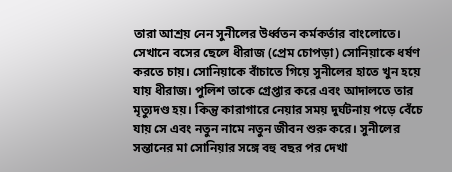তারা আশ্রয় নেন সুনীলের উর্ধ্বতন কর্মকর্তার বাংলোতে। সেখানে বসের ছেলে ধীরাজ (প্রেম চোপড়া) সোনিয়াকে ধর্ষণ করতে চায়। সোনিয়াকে বাঁচাতে গিয়ে সুনীলের হাতে খুন হয়ে যায় ধীরাজ। পুলিশ তাকে গ্রেপ্তার করে এবং আদালতে তার মৃত্যুদণ্ড হয়। কিন্তু কারাগারে নেয়ার সময় দুর্ঘটনায় পড়ে বেঁচে যায় সে এবং নতুন নামে নতুন জীবন শুরু করে। সুনীলের সন্তানের মা সোনিয়ার সঙ্গে বহু বছর পর দেখা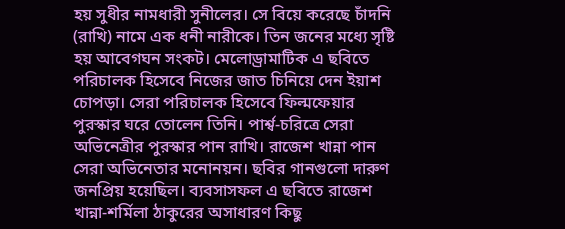হয় সুধীর নামধারী সুনীলের। সে বিয়ে করেছে চাঁদনি (রাখি) নামে এক ধনী নারীকে। তিন জনের মধ্যে সৃষ্টি হয় আবেগঘন সংকট। মেলোড্রামাটিক এ ছবিতে পরিচালক হিসেবে নিজের জাত চিনিয়ে দেন ইয়াশ চোপড়া। সেরা পরিচালক হিসেবে ফিল্মফেয়ার পুরস্কার ঘরে তোলেন তিনি। পার্শ্ব-চরিত্রে সেরা অভিনেত্রীর পুরস্কার পান রাখি। রাজেশ খান্না পান সেরা অভিনেতার মনোনয়ন। ছবির গানগুলো দারুণ জনপ্রিয় হয়েছিল। ব্যবসাসফল এ ছবিতে রাজেশ খান্না-শর্মিলা ঠাকুরের অসাধারণ কিছু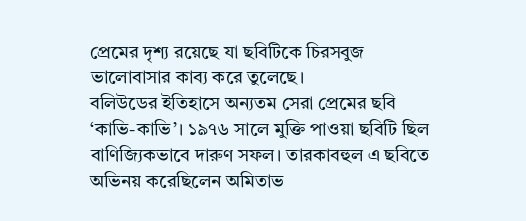প্রেমের দৃশ্য রয়েছে যা ছবিটিকে চিরসবুজ ভালোবাসার কাব্য করে তুলেছে।
বলিউডের ইতিহাসে অন্যতম সেরা প্রেমের ছবি ‘কাভি-কাভি’। ১৯৭৬ সালে মুক্তি পাওয়া ছবিটি ছিল বাণিজ্যিকভাবে দারুণ সফল। তারকাবহুল এ ছবিতে অভিনয় করেছিলেন অমিতাভ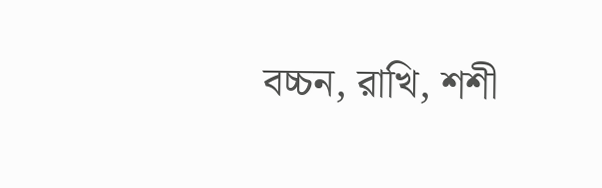বচ্চন, রাখি, শশী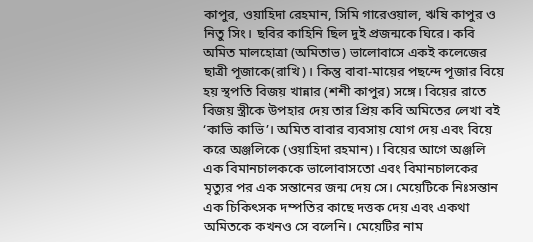কাপুর, ওয়াহিদা রেহমান, সিমি গারেওয়াল, ঋষি কাপুর ও নিতু সিং। ছবির কাহিনি ছিল দুই প্রজন্মকে ঘিরে। কবি অমিত মালহোত্রা (অমিতাভ) ভালোবাসে একই কলেজের ছাত্রী পূজাকে(রাখি)। কিন্তু বাবা-মায়ের পছন্দে পূজার বিয়ে হয় স্থপতি বিজয় খান্নার (শশী কাপুর) সঙ্গে। বিয়ের রাতে বিজয় স্ত্রীকে উপহার দেয় তার প্রিয় কবি অমিতের লেখা বই ‘কাভি কাভি’। অমিত বাবার ব্যবসায় যোগ দেয় এবং বিয়ে করে অঞ্জলিকে (ওয়াহিদা রহমান)। বিয়ের আগে অঞ্জলি এক বিমানচালককে ভালোবাসতো এবং বিমানচালকের মৃত্যুর পর এক সন্তানের জন্ম দেয় সে। মেয়েটিকে নিঃসন্তান এক চিকিৎসক দম্পতির কাছে দত্তক দেয় এবং একথা অমিতকে কখনও সে বলেনি। মেয়েটির নাম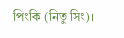পিংকি (নিতু সিং)।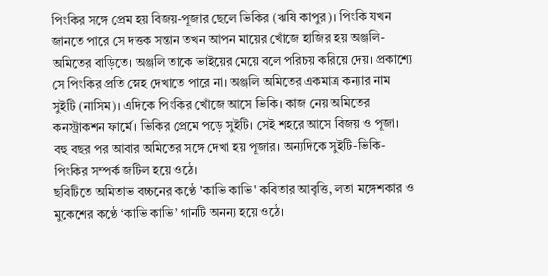পিংকির সঙ্গে প্রেম হয় বিজয়-পূজার ছেলে ভিকির (ঋষি কাপুর)। পিংকি যখন জানতে পারে সে দত্তক সন্তান তখন আপন মায়ের খোঁজে হাজির হয় অঞ্জলি-অমিতের বাড়িতে। অঞ্জলি তাকে ভাইয়ের মেয়ে বলে পরিচয় করিয়ে দেয়। প্রকাশ্যে সে পিংকির প্রতি স্নেহ দেখাতে পারে না। অঞ্জলি অমিতের একমাত্র কন্যার নাম সুইটি (নাসিম)। এদিকে পিংকির খোঁজে আসে ভিকি। কাজ নেয় অমিতের কনস্ট্রাকশন ফার্মে। ভিকির প্রেমে পড়ে সুইটি। সেই শহরে আসে বিজয় ও পূজা। বহু বছর পর আবার অমিতের সঙ্গে দেখা হয় পূজার। অন্যদিকে সুইটি-ভিকি-পিংকির সম্পর্ক জটিল হয়ে ওঠে।
ছবিটিতে অমিতাভ বচ্চনের কণ্ঠে 'কাভি কাভি' কবিতার আবৃত্তি, লতা মঙ্গেশকার ও মুকেশের কণ্ঠে ‘কাভি কাভি’ গানটি অনন্য হয়ে ওঠে।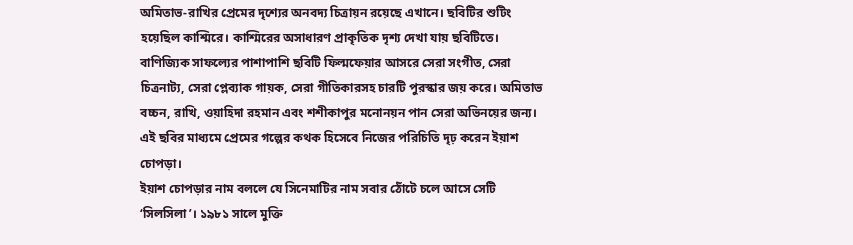অমিতাভ-রাখির প্রেমের দৃশ্যের অনবদ্য চিত্রায়ন রয়েছে এখানে। ছবিটির শুটিং হয়েছিল কাশ্মিরে। কাশ্মিরের অসাধারণ প্রাকৃতিক দৃশ্য দেখা যায় ছবিটিতে।
বাণিজ্যিক সাফল্যের পাশাপাশি ছবিটি ফিল্মফেয়ার আসরে সেরা সংগীত, সেরা চিত্রনাট্য, সেরা প্লেব্যাক গায়ক, সেরা গীতিকারসহ চারটি পুরস্কার জয় করে। অমিতাভ বচ্চন, রাখি, ওয়াহিদা রহমান এবং শশীকাপুর মনোনয়ন পান সেরা অভিনয়ের জন্য। এই ছবির মাধ্যমে প্রেমের গল্পের কথক হিসেবে নিজের পরিচিতি দৃঢ় করেন ইয়াশ চোপড়া।
ইয়াশ চোপড়ার নাম বললে যে সিনেমাটির নাম সবার ঠোঁটে চলে আসে সেটি ‘সিলসিলা’। ১৯৮১ সালে মুক্তি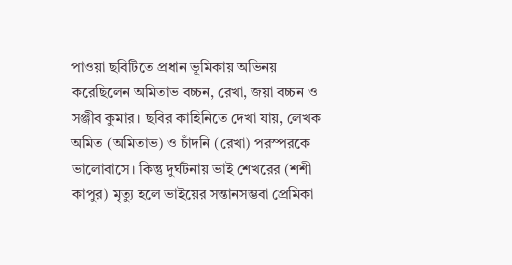পাওয়া ছবিটিতে প্রধান ভূমিকায় অভিনয় করেছিলেন অমিতাভ বচ্চন, রেখা, জয়া বচ্চন ও সঞ্জীব কুমার। ছবির কাহিনিতে দেখা যায়, লেখক অমিত (অমিতাভ) ও চাঁদনি (রেখা) পরস্পরকে ভালোবাসে। কিন্তু দুর্ঘটনায় ভাই শেখরের (শশী কাপুর) মৃত্যু হলে ভাইয়ের সন্তানসম্ভবা প্রেমিকা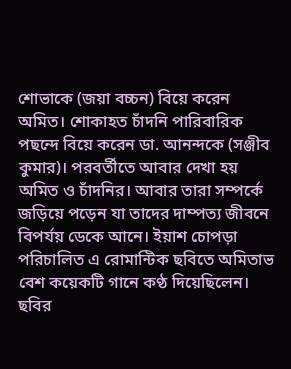শোভাকে (জয়া বচ্চন) বিয়ে করেন অমিত। শোকাহত চাঁদনি পারিবারিক পছন্দে বিয়ে করেন ডা. আনন্দকে (সঞ্জীব কুমার)। পরবর্তীতে আবার দেখা হয় অমিত ও চাঁদনির। আবার তারা সম্পর্কে জড়িয়ে পড়েন যা তাদের দাম্পত্য জীবনে বিপর্যয় ডেকে আনে। ইয়াশ চোপড়া পরিচালিত এ রোমান্টিক ছবিতে অমিতাভ বেশ কয়েকটি গানে কণ্ঠ দিয়েছিলেন। ছবির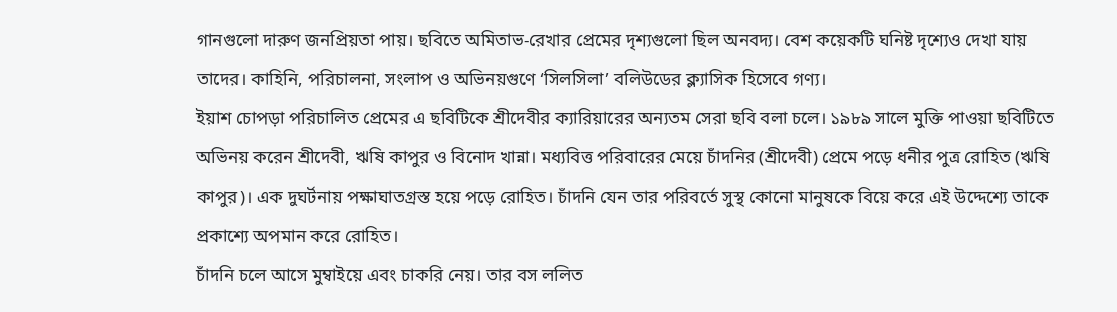গানগুলো দারুণ জনপ্রিয়তা পায়। ছবিতে অমিতাভ-রেখার প্রেমের দৃশ্যগুলো ছিল অনবদ্য। বেশ কয়েকটি ঘনিষ্ট দৃশ্যেও দেখা যায় তাদের। কাহিনি, পরিচালনা, সংলাপ ও অভিনয়গুণে ‘সিলসিলা’ বলিউডের ক্ল্যাসিক হিসেবে গণ্য।
ইয়াশ চোপড়া পরিচালিত প্রেমের এ ছবিটিকে শ্রীদেবীর ক্যারিয়ারের অন্যতম সেরা ছবি বলা চলে। ১৯৮৯ সালে মুক্তি পাওয়া ছবিটিতে অভিনয় করেন শ্রীদেবী, ঋষি কাপুর ও বিনোদ খান্না। মধ্যবিত্ত পরিবারের মেয়ে চাঁদনির (শ্রীদেবী) প্রেমে পড়ে ধনীর পুত্র রোহিত (ঋষি কাপুর)। এক দুঘর্টনায় পক্ষাঘাতগ্রস্ত হয়ে পড়ে রোহিত। চাঁদনি যেন তার পরিবর্তে সুস্থ কোনো মানুষকে বিয়ে করে এই উদ্দেশ্যে তাকে প্রকাশ্যে অপমান করে রোহিত।
চাঁদনি চলে আসে মুম্বাইয়ে এবং চাকরি নেয়। তার বস ললিত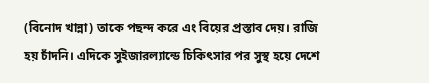(বিনোদ খান্না) তাকে পছন্দ করে এং বিয়ের প্রস্তাব দেয়। রাজি হয় চাঁদনি। এদিকে সুইজারল্যান্ডে চিকিৎসার পর সুস্থ হয়ে দেশে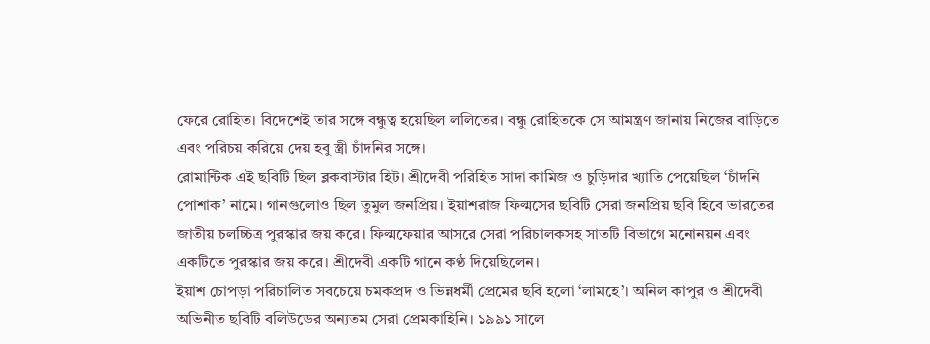ফেরে রোহিত। বিদেশেই তার সঙ্গে বন্ধুত্ব হয়েছিল ললিতের। বন্ধু রোহিতকে সে আমন্ত্রণ জানায় নিজের বাড়িতে এবং পরিচয় করিয়ে দেয় হবু স্ত্রী চাঁদনির সঙ্গে।
রোমান্টিক এই ছবিটি ছিল ব্লকবাস্টার হিট। শ্রীদেবী পরিহিত সাদা কামিজ ও চুড়িদার খ্যাতি পেয়েছিল ‘চাঁদনি পোশাক’ নামে। গানগুলোও ছিল তুমুল জনপ্রিয়। ইয়াশরাজ ফিল্মসের ছবিটি সেরা জনপ্রিয় ছবি হিবে ভারতের জাতীয় চলচ্চিত্র পুরস্কার জয় করে। ফিল্মফেয়ার আসরে সেরা পরিচালকসহ সাতটি বিভাগে মনোনয়ন এবং একটিতে পুরস্কার জয় করে। শ্রীদেবী একটি গানে কণ্ঠ দিয়েছিলেন।
ইয়াশ চোপড়া পরিচালিত সবচেয়ে চমকপ্রদ ও ভিন্নধর্মী প্রেমের ছবি হলো ‘লামহে’। অনিল কাপুর ও শ্রীদেবী অভিনীত ছবিটি বলিউডের অন্যতম সেরা প্রেমকাহিনি। ১৯৯১ সালে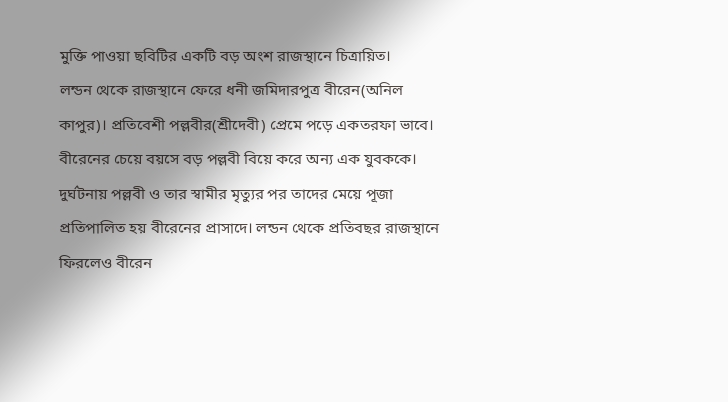মুক্তি পাওয়া ছবিটির একটি বড় অংশ রাজস্থানে চিত্রায়িত।
লন্ডন থেকে রাজস্থানে ফেরে ধনী জমিদারপুত্র বীরেন(অনিল কাপুর)। প্রতিবেশী পল্লবীর(শ্রীদেবী) প্রেমে পড়ে একতরফা ভাবে। বীরেনের চেয়ে বয়সে বড় পল্লবী বিয়ে করে অন্য এক যুবককে। দুর্ঘটনায় পল্লবী ও তার স্বামীর মৃত্যুর পর তাদের মেয়ে পূজা প্রতিপালিত হয় বীরেনের প্রাসাদে। লন্ডন থেকে প্রতিবছর রাজস্থানে ফিরলেও বীরেন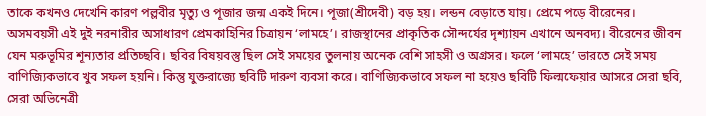তাকে কখনও দেখেনি কারণ পল্লবীর মৃত্যু ও পূজার জন্ম একই দিনে। পূজা(শ্রীদেবী) বড় হয়। লন্ডন বেড়াতে যায়। প্রেমে পড়ে বীরেনের। অসমবয়সী এই দুই নরনারীর অসাধারণ প্রেমকাহিনির চিত্রায়ন ‘লামহে’। রাজস্থানের প্রাকৃতিক সৌন্দর্যের দৃশ্যায়ন এখানে অনবদ্য। বীরেনের জীবন যেন মরুভূমির শূন্যতার প্রতিচ্ছবি। ছবির বিষয়বস্তু ছিল সেই সময়ের তুলনায় অনেক বেশি সাহসী ও অগ্রসর। ফলে ‘লামহে’ ভারতে সেই সময় বাণিজ্যিকভাবে খুব সফল হয়নি। কিন্তু যুক্তরাজ্যে ছবিটি দারুণ ব্যবসা করে। বাণিজ্যিকভাবে সফল না হয়েও ছবিটি ফিল্মফেয়ার আসরে সেরা ছবি, সেরা অভিনেত্রী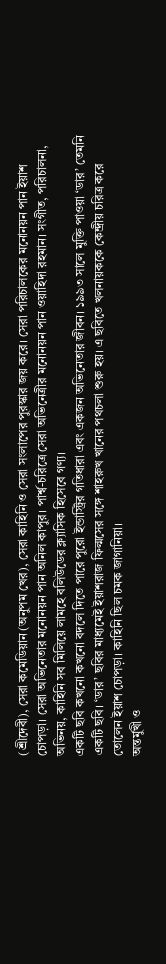(শ্রীদেবী), সেরা কমেডিয়ান (অনুপম খের), সেরা কাহিনি ও সেরা সংলাপের পুরস্কার জয় করে। সেরা পরিচালকের মনোনয়ন পান ইয়াশ চোপড়া। সেরা অভিনেতার মনোনয়ন পান অনিল কাপুর। পার্শ্ব-চরিত্রে সেরা অভিনেত্রীর মনোনয়ন পান ওয়াহিদা রহমান। সংগীত, পরিচালনা, অভিনয়, কাহিনি সব মিলিয়ে লামহে বলিউডের ক্ল্যাসিক হিসেবে গণ্য।
একটি ছবি কখনো কখনো বদলে দিতে পারে পুরো ইন্ডাস্ট্রির গতিধারা এবং একজন অভিনেতার জীবন। ১৯৯৩ সালে মুক্তি পাওয়া ‘ডার’ তেমনি একটি ছবি। ‘ডার’ ছবির মাধ্যমেই ইয়াশরাজ ফিল্মসের সঙ্গে শাহরুখ খানের পথচলা শুরু হয়। এ ছবিতে খলনায়ককে কেন্দ্রীয় চরিত্র করে তোলেন ইয়াশ চোপড়া। কাহিনি ছিল চমক জাগানিয়া।
অন্তর্মুখী ও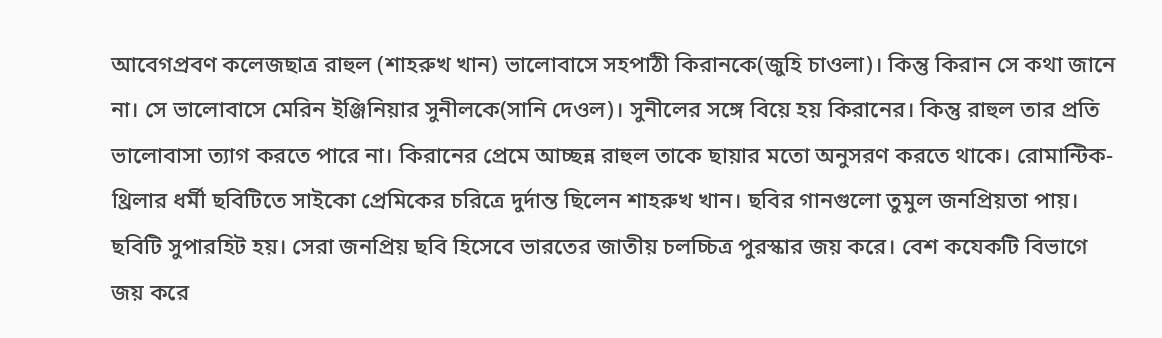আবেগপ্রবণ কলেজছাত্র রাহুল (শাহরুখ খান) ভালোবাসে সহপাঠী কিরানকে(জুহি চাওলা)। কিন্তু কিরান সে কথা জানে না। সে ভালোবাসে মেরিন ইঞ্জিনিয়ার সুনীলকে(সানি দেওল)। সুনীলের সঙ্গে বিয়ে হয় কিরানের। কিন্তু রাহুল তার প্রতি ভালোবাসা ত্যাগ করতে পারে না। কিরানের প্রেমে আচ্ছন্ন রাহুল তাকে ছায়ার মতো অনুসরণ করতে থাকে। রোমান্টিক-থ্রিলার ধর্মী ছবিটিতে সাইকো প্রেমিকের চরিত্রে দুর্দান্ত ছিলেন শাহরুখ খান। ছবির গানগুলো তুমুল জনপ্রিয়তা পায়। ছবিটি সুপারহিট হয়। সেরা জনপ্রিয় ছবি হিসেবে ভারতের জাতীয় চলচ্চিত্র পুরস্কার জয় করে। বেশ কযেকটি বিভাগে জয় করে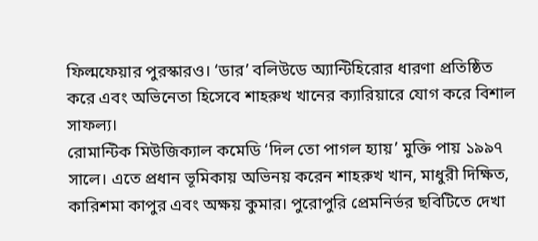ফিল্মফেয়ার পুরস্কারও। ‘ডার’ বলিউডে অ্যান্টিহিরোর ধারণা প্রতিষ্ঠিত করে এবং অভিনেতা হিসেবে শাহরুখ খানের ক্যারিয়ারে যোগ করে বিশাল সাফল্য।
রোমান্টিক মিউজিক্যাল কমেডি ‘দিল তো পাগল হ্যায়’ মুক্তি পায় ১৯৯৭ সালে। এতে প্রধান ভূমিকায় অভিনয় করেন শাহরুখ খান, মাধুরী দিক্ষিত, কারিশমা কাপুর এবং অক্ষয় কুমার। পুরোপুরি প্রেমনির্ভর ছবিটিতে দেখা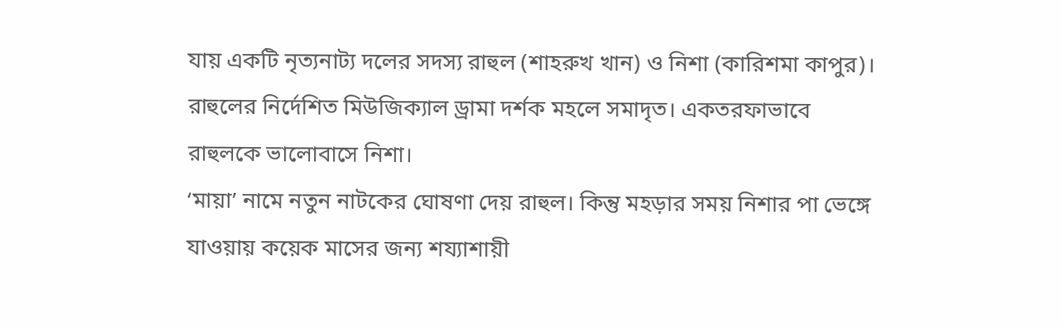যায় একটি নৃত্যনাট্য দলের সদস্য রাহুল (শাহরুখ খান) ও নিশা (কারিশমা কাপুর)। রাহুলের নির্দেশিত মিউজিক্যাল ড্রামা দর্শক মহলে সমাদৃত। একতরফাভাবে রাহুলকে ভালোবাসে নিশা।
‘মায়া’ নামে নতুন নাটকের ঘোষণা দেয় রাহুল। কিন্তু মহড়ার সময় নিশার পা ভেঙ্গে যাওয়ায় কয়েক মাসের জন্য শয্যাশায়ী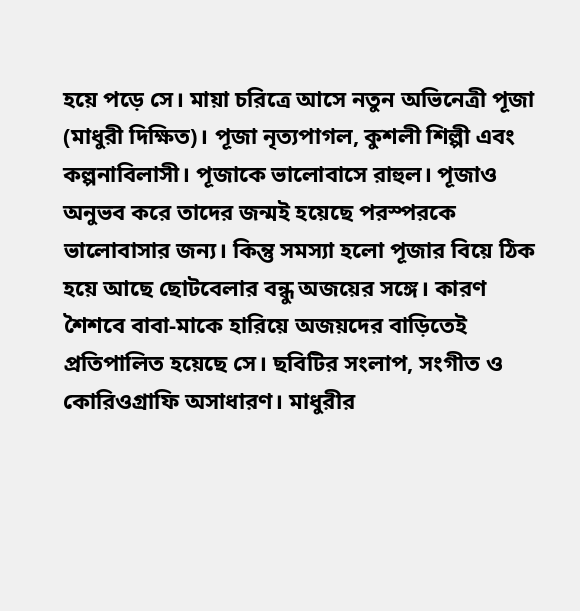হয়ে পড়ে সে। মায়া চরিত্রে আসে নতুন অভিনেত্রী পূজা (মাধুরী দিক্ষিত)। পূজা নৃত্যপাগল, কুশলী শিল্পী এবং কল্পনাবিলাসী। পূজাকে ভালোবাসে রাহুল। পূজাও অনুভব করে তাদের জন্মই হয়েছে পরস্পরকে ভালোবাসার জন্য। কিন্তু সমস্যা হলো পূজার বিয়ে ঠিক হয়ে আছে ছোটবেলার বন্ধু অজয়ের সঙ্গে। কারণ শৈশবে বাবা-মাকে হারিয়ে অজয়দের বাড়িতেই প্রতিপালিত হয়েছে সে। ছবিটির সংলাপ, সংগীত ও কোরিওগ্রাফি অসাধারণ। মাধুরীর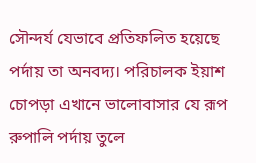সৌন্দর্য যেভাবে প্রতিফলিত হয়েছে পর্দায় তা অনবদ্য। পরিচালক ইয়াশ চোপড়া এখানে ভালোবাসার যে রূপ রুপালি পর্দায় তুলে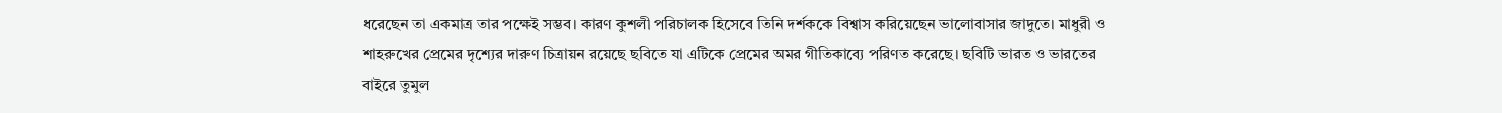ধরেছেন তা একমাত্র তার পক্ষেই সম্ভব। কারণ কুশলী পরিচালক হিসেবে তিনি দর্শককে বিশ্বাস করিয়েছেন ভালোবাসার জাদুতে। মাধুরী ও শাহরুখের প্রেমের দৃশ্যের দারুণ চিত্রায়ন রয়েছে ছবিতে যা এটিকে প্রেমের অমর গীতিকাব্যে পরিণত করেছে। ছবিটি ভারত ও ভারতের বাইরে তুমুল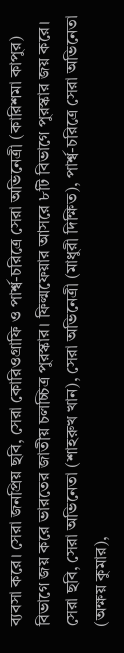ব্যবসা করে। সেরা জনপ্রিয় ছবি, সেরা কোরিওগ্রাফি ও পার্শ্ব-চরিত্রে সেরা অভিনেত্রী (কারিশমা কাপুর) বিভাগে জয় করে ভারতের জাতীয় চলচ্চিত্র পুরস্কার। ফিল্মফেয়ার আসরে ৮টি বিভাগে পুরস্কার জয় করে। সেরা ছবি, সেরা অভিনেতা (শাহরুখ খান), সেরা অভিনেত্রী (মাধুরী দিক্ষিত), পার্শ্ব-চরিত্রে সেরা অভিনেতা (অক্ষয় কুমার),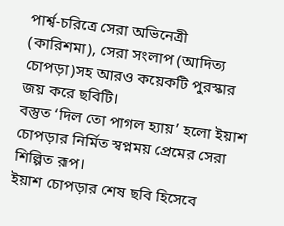পার্শ্ব-চরিত্রে সেরা অভিনেত্রী (কারিশমা), সেরা সংলাপ (আদিত্য চোপড়া)সহ আরও কয়েকটি পুরস্কার জয় করে ছবিটি।
বস্তুত ‘দিল তো পাগল হ্যায়’ হলো ইয়াশ চোপড়ার নির্মিত স্বপ্নময় প্রেমের সেরা শিল্পিত রূপ।
ইয়াশ চোপড়ার শেষ ছবি হিসেবে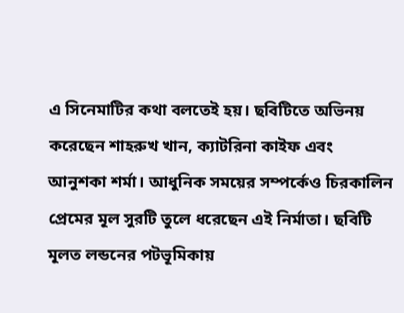এ সিনেমাটির কথা বলতেই হয়। ছবিটিতে অভিনয় করেছেন শাহরুখ খান, ক্যাটরিনা কাইফ এবং আনুশকা শর্মা। আধুনিক সময়ের সম্পর্কেও চিরকালিন প্রেমের মূল সুরটি তুলে ধরেছেন এই নির্মাতা। ছবিটি মূলত লন্ডনের পটভূমিকায়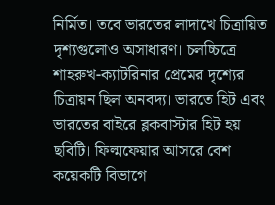নির্মিত। তবে ভারতের লাদাখে চিত্রায়িত দৃশ্যগুলোও অসাধারণ। চলচ্চিত্রে শাহরুখ-ক্যাটরিনার প্রেমের দৃশ্যের চিত্রায়ন ছিল অনবদ্য। ভারতে হিট এবং ভারতের বাইরে ব্লকবাস্টার হিট হয় ছবিটি। ফিল্মফেয়ার আসরে বেশ কয়েকটি বিভাগে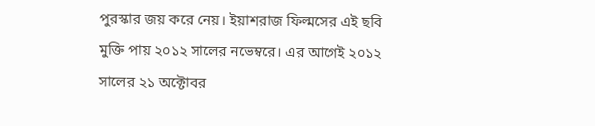পুরস্কার জয় করে নেয়। ইয়াশরাজ ফিল্মসের এই ছবি মুক্তি পায় ২০১২ সালের নভেম্বরে। এর আগেই ২০১২ সালের ২১ অক্টোবর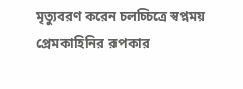মৃত্যুবরণ করেন চলচ্চিত্রে স্বপ্নময় প্রেমকাহিনির রূপকার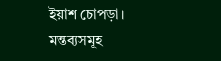ইয়াশ চোপড়া।
মন্তব্যসমূহ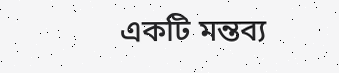একটি মন্তব্য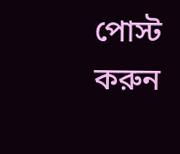পোস্ট করুন